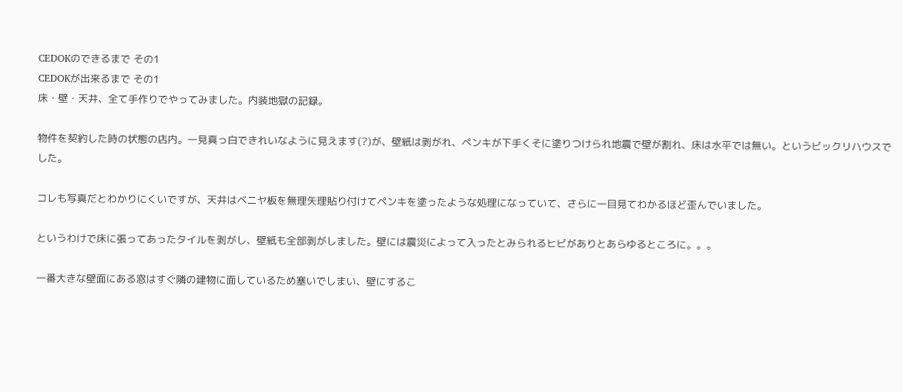CEDOKのできるまで その1
CEDOKが出来るまで その1
床・壁・天井、全て手作りでやってみました。内装地獄の記録。

物件を契約した時の状態の店内。一見真っ白できれいなように見えます(?)が、壁紙は剥がれ、ペンキが下手くそに塗りつけられ地震で壁が割れ、床は水平では無い。というビックリハウスでした。

コレも写真だとわかりにくいですが、天井はベニヤ板を無理矢理貼り付けてペンキを塗ったような処理になっていて、さらに一目見てわかるほど歪んでいました。

というわけで床に張ってあったタイルを剥がし、壁紙も全部剥がしました。壁には震災によって入ったとみられるヒビがありとあらゆるところに。。。

一番大きな壁面にある窓はすぐ隣の建物に面しているため塞いでしまい、壁にするこ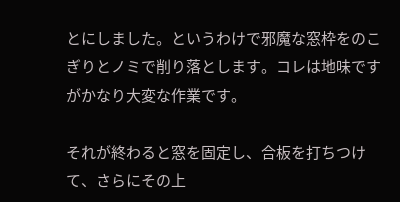とにしました。というわけで邪魔な窓枠をのこぎりとノミで削り落とします。コレは地味ですがかなり大変な作業です。

それが終わると窓を固定し、合板を打ちつけて、さらにその上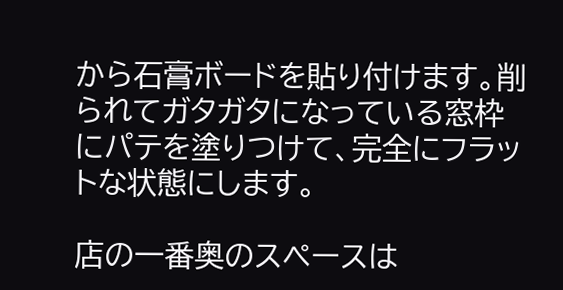から石膏ボードを貼り付けます。削られてガタガタになっている窓枠にパテを塗りつけて、完全にフラットな状態にします。

店の一番奥のスペースは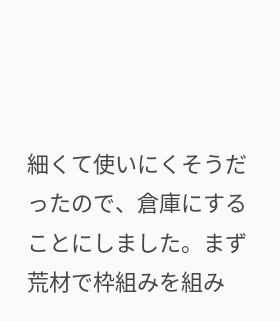細くて使いにくそうだったので、倉庫にすることにしました。まず荒材で枠組みを組み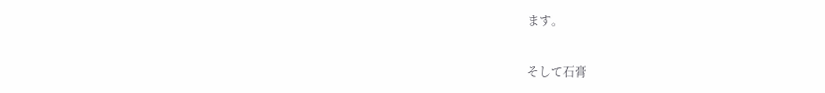ます。

そして石膏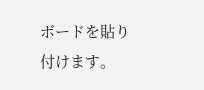ボードを貼り付けます。